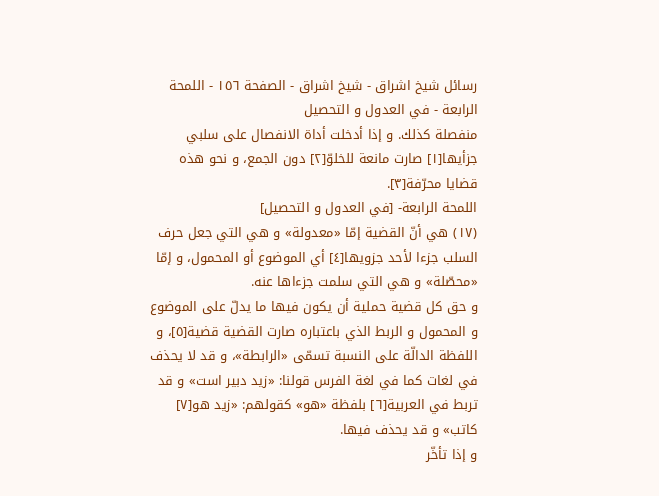رسائل شيخ اشراق - شيخ اشراق - الصفحة ١٥٦ - اللمحة الرابعة - في العدول و التحصيل
منفصلة كذلك. و إذا أدخلت أداة الانفصال على سلبي جزأيها[١] صارت مانعة للخلوّ[٢] دون الجمع، و نحو هذه قضايا محرّفة[٣].
اللمحة الرابعة- [في العدول و التحصيل]
(١٧) هي أنّ القضية إمّا «معدولة» و هي التي جعل حرف السلب جزءا لأحد جزويها[٤] أي الموضوع أو المحمول، و إمّا «محصّلة» و هي التي سلمت جزءاها عنه.
و حق كل قضية حملية أن يكون فيها ما يدلّ على الموضوع و المحمول و الربط الذي باعتباره صارت القضية قضية[٥]، و اللفظة الدالّة على النسبة تسمّى «الرابطة»، و قد لا يحذف في لغات كما في لغة الفرس قولنا: «زيد دبير است» و قد تربط في العربية[٦] بلفظة «هو» كقولهم: «زيد هو[٧] كاتب» و قد يحذف فيها.
و إذا تأخّر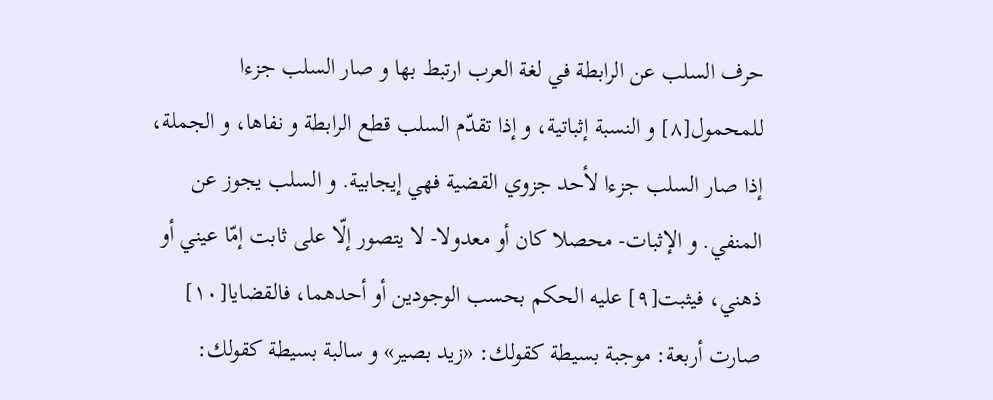حرف السلب عن الرابطة في لغة العرب ارتبط بها و صار السلب جزءا للمحمول[٨] و النسبة إثباتية، و إذا تقدّم السلب قطع الرابطة و نفاها، و الجملة، إذا صار السلب جزءا لأحد جزوي القضية فهي إيجابية. و السلب يجوز عن المنفي. و الإثبات- محصلا كان أو معدولا- لا يتصور إلّا على ثابت إمّا عيني أو ذهني، فيثبت[٩] عليه الحكم بحسب الوجودين أو أحدهما، فالقضايا[١٠] صارت أربعة: موجبة بسيطة كقولك: «زيد بصير» و سالبة بسيطة كقولك: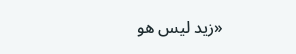«زيد ليس هو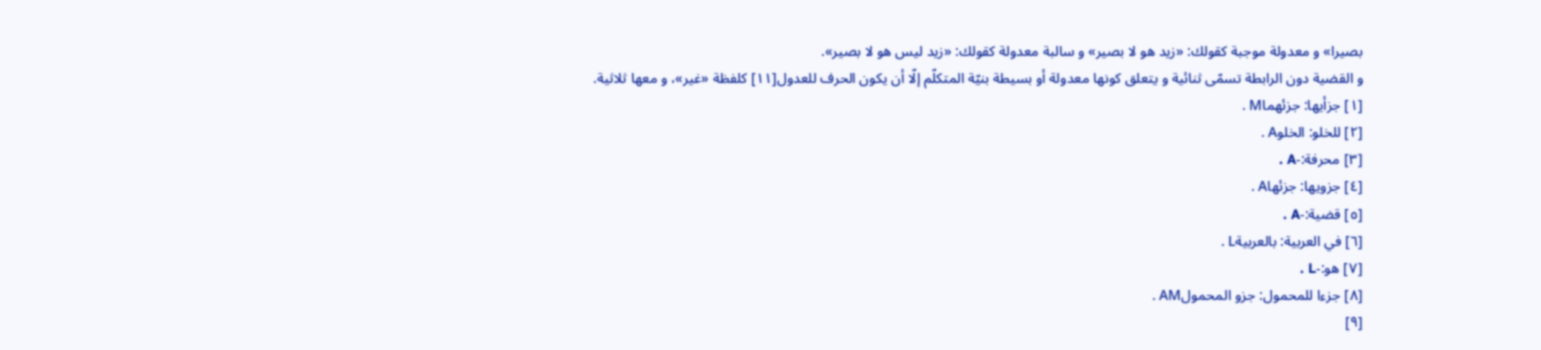بصيرا» و معدولة موجبة كقولك: «زيد هو لا بصير» و سالبة معدولة كقولك: «زيد ليس هو لا بصير».
و القضية دون الرابطة تسمّى ثنائية و يتعلق كونها معدولة أو بسيطة بنيّة المتكلّم إلّا أن يكون الحرف للعدول[١١] كلفظة «غير»، و معها ثلاثية.
[١] جزأيها: جزئهماM .
[٢] للخلو: الخلوA .
[٣] محرفة:-A .
[٤] جزويها: جزئهاA .
[٥] قضية:-A .
[٦] في العربية: بالعربيةL .
[٧] هو:-L .
[٨] جزءا للمحمول: جزو المحمولAM .
[٩]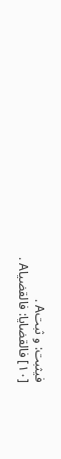فيثبت: و ثبتA .
[١٠] فالقضايا: فالقضياA .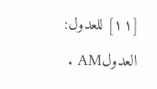[١١] للعدول: العدولAM .